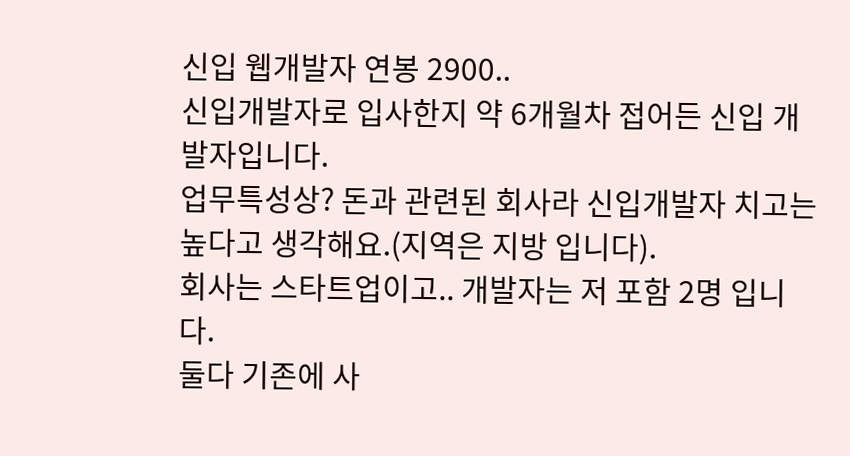신입 웹개발자 연봉 2900..
신입개발자로 입사한지 약 6개월차 접어든 신입 개발자입니다.
업무특성상? 돈과 관련된 회사라 신입개발자 치고는 높다고 생각해요.(지역은 지방 입니다).
회사는 스타트업이고.. 개발자는 저 포함 2명 입니다.
둘다 기존에 사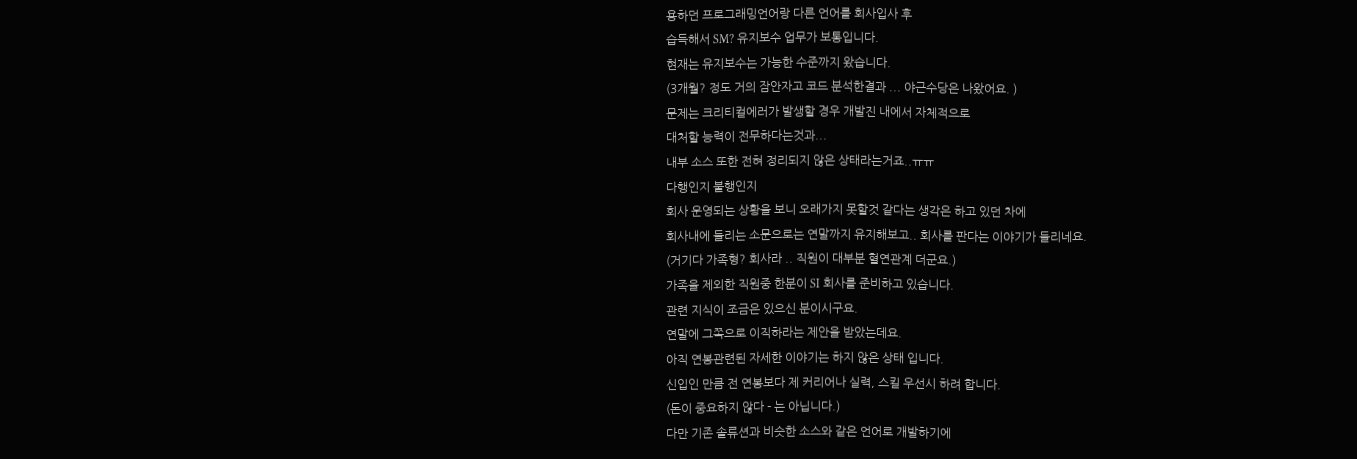용하던 프로그래밍언어랑 다른 언어를 회사입사 후
습득해서 SM? 유지보수 업무가 보통입니다.
현재는 유지보수는 가능한 수준까지 왔습니다.
(3개월? 정도 거의 잠안자고 코드 분석한결과 ... 야근수당은 나왔어요. )
문제는 크리티컬에러가 발생할 경우 개발진 내에서 자체적으로
대처할 능력이 전무하다는것과...
내부 소스 또한 전혀 정리되지 않은 상태라는거죠..ㅠㅠ
다행인지 불행인지
회사 운영되는 상황을 보니 오래가지 못할것 같다는 생각은 하고 있던 차에
회사내에 들리는 소문으로는 연말까지 유지해보고.. 회사를 판다는 이야기가 들리네요.
(거기다 가족형? 회사라 .. 직원이 대부분 혈연관계 더군요.)
가족을 제외한 직원중 한분이 SI 회사를 준비하고 있습니다.
관련 지식이 조금은 있으신 분이시구요.
연말에 그쪽으로 이직하라는 제안을 받았는데요.
아직 연봉관련된 자세한 이야기는 하지 않은 상태 입니다.
신입인 만큼 전 연봉보다 제 커리어나 실력, 스킬 우선시 하려 합니다.
(돈이 중요하지 않다 - 는 아닙니다.)
다만 기존 솔류션과 비슷한 소스와 같은 언어로 개발하기에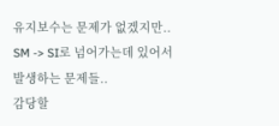유지보수는 문제가 없겠지만..
SM -> SI로 넘어가는데 있어서 발생하는 문제들..
감당할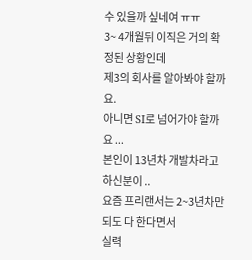수 있을까 싶네여 ㅠㅠ
3~ 4개월뒤 이직은 거의 확정된 상황인데
제3의 회사를 알아봐야 할까요.
아니면 SI로 넘어가야 할까요 ...
본인이 13년차 개발차라고 하신분이 ..
요즘 프리랜서는 2~3년차만 되도 다 한다면서
실력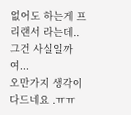없어도 하는게 프리랜서 라는데..
그건 사실일까여...
오만가지 생각이 다드네요 .ㅠㅠ